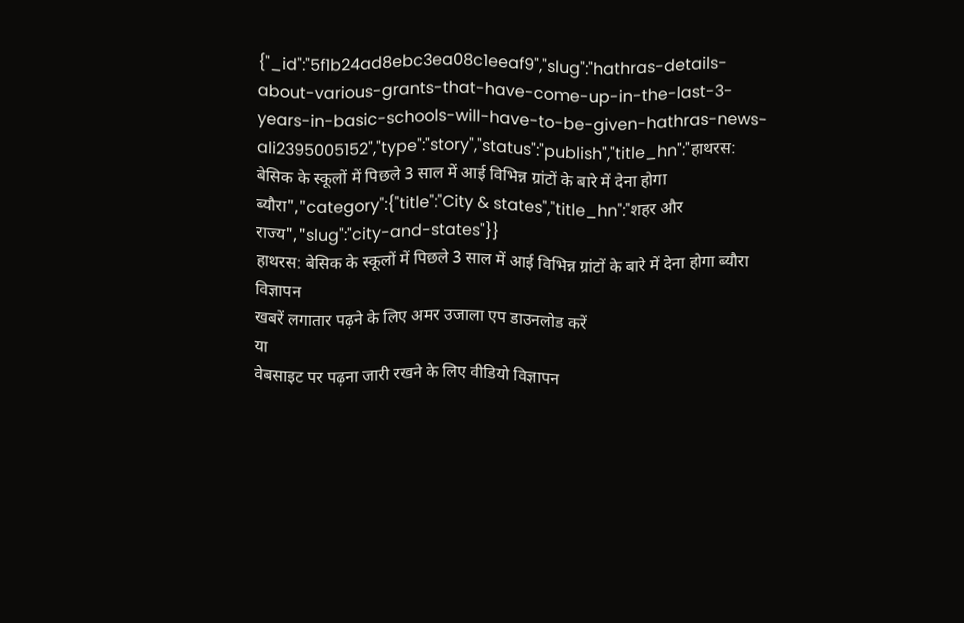{"_id":"5f1b24ad8ebc3ea08c1eeaf9","slug":"hathras-details-about-various-grants-that-have-come-up-in-the-last-3-years-in-basic-schools-will-have-to-be-given-hathras-news-ali2395005152","type":"story","status":"publish","title_hn":"हाथरस: बेसिक के स्कूलों में पिछले 3 साल में आई विभिन्न ग्रांटों के बारे में देना होगा ब्यौरा","category":{"title":"City & states","title_hn":"शहर और राज्य","slug":"city-and-states"}}
हाथरस: बेसिक के स्कूलों में पिछले 3 साल में आई विभिन्न ग्रांटों के बारे में देना होगा ब्यौरा
विज्ञापन
खबरें लगातार पढ़ने के लिए अमर उजाला एप डाउनलोड करें
या
वेबसाइट पर पढ़ना जारी रखने के लिए वीडियो विज्ञापन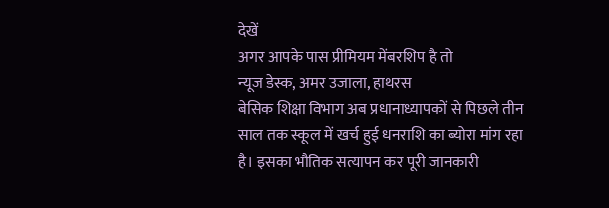देखें
अगर आपके पास प्रीमियम मेंबरशिप है तो
न्यूज डेस्क, अमर उजाला, हाथरस
बेसिक शिक्षा विभाग अब प्रधानाध्यापकों से पिछले तीन साल तक स्कूल में खर्च हुई धनराशि का ब्योरा मांग रहा है। इसका भौतिक सत्यापन कर पूरी जानकारी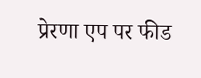प्रेरणा एप पर फीड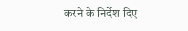करने के निर्देश दिए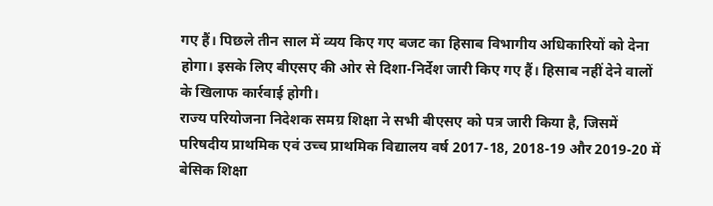गए हैं। पिछले तीन साल में व्यय किए गए बजट का हिसाब विभागीय अधिकारियों को देना होगा। इसके लिए बीएसए की ओर से दिशा-निर्देश जारी किए गए हैं। हिसाब नहीं देने वालों के खिलाफ कार्रवाई होगी।
राज्य परियोजना निदेशक समग्र शिक्षा ने सभी बीएसए को पत्र जारी किया है, जिसमें परिषदीय प्राथमिक एवं उच्च प्राथमिक विद्यालय वर्ष 2017-18, 2018-19 और 2019-20 में बेसिक शिक्षा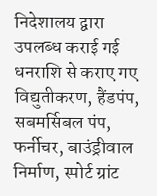निदेशालय द्वारा उपलब्ध कराई गई धनराशि से कराए गए विद्युतीकरण, हैंडपंप, सबमर्सिबल पंप, फर्नीचर, बाउंड्रीवाल निर्माण, स्पोर्ट ग्रांट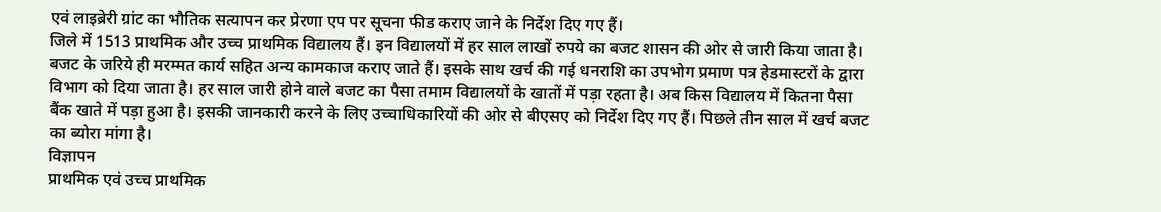एवं लाइब्रेरी ग्रांट का भौतिक सत्यापन कर प्रेरणा एप पर सूचना फीड कराए जाने के निर्देश दिए गए हैं।
जिले में 1513 प्राथमिक और उच्च प्राथमिक विद्यालय हैं। इन विद्यालयों में हर साल लाखों रुपये का बजट शासन की ओर से जारी किया जाता है। बजट के जरिये ही मरम्मत कार्य सहित अन्य कामकाज कराए जाते हैं। इसके साथ खर्च की गई धनराशि का उपभोग प्रमाण पत्र हेडमास्टरों के द्वारा विभाग को दिया जाता है। हर साल जारी होने वाले बजट का पैसा तमाम विद्यालयों के खातों में पड़ा रहता है। अब किस विद्यालय में कितना पैसा बैंक खाते में पड़ा हुआ है। इसकी जानकारी करने के लिए उच्चाधिकारियों की ओर से बीएसए को निर्देश दिए गए हैं। पिछले तीन साल में खर्च बजट का ब्योरा मांगा है।
विज्ञापन
प्राथमिक एवं उच्च प्राथमिक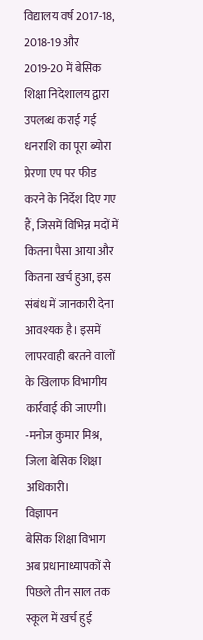विद्यालय वर्ष 2017-18, 2018-19 और 2019-20 में बेसिक शिक्षा निदेशालय द्वारा उपलब्ध कराई गई धनराशि का पूरा ब्योरा प्रेरणा एप पर फीड करने के निर्देश दिए गए हैं, जिसमें विभिन्न मदों में कितना पैसा आया और कितना खर्च हुआ, इस संबंध में जानकारी देना आवश्यक है। इसमें लापरवाही बरतने वालों के खिलाफ विभागीय कार्रवाई की जाएगी।
-मनोज कुमार मिश्र, जिला बेसिक शिक्षा अधिकारी।
विज्ञापन
बेसिक शिक्षा विभाग अब प्रधानाध्यापकों से पिछले तीन साल तक स्कूल में खर्च हुई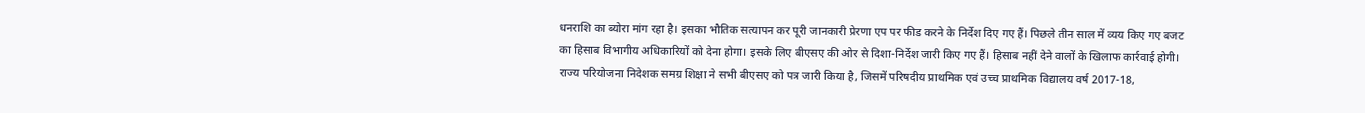धनराशि का ब्योरा मांग रहा है। इसका भौतिक सत्यापन कर पूरी जानकारी प्रेरणा एप पर फीड करने के निर्देश दिए गए हैं। पिछले तीन साल में व्यय किए गए बजट का हिसाब विभागीय अधिकारियों को देना होगा। इसके लिए बीएसए की ओर से दिशा-निर्देश जारी किए गए हैं। हिसाब नहीं देने वालों के खिलाफ कार्रवाई होगी।
राज्य परियोजना निदेशक समग्र शिक्षा ने सभी बीएसए को पत्र जारी किया है, जिसमें परिषदीय प्राथमिक एवं उच्च प्राथमिक विद्यालय वर्ष 2017-18,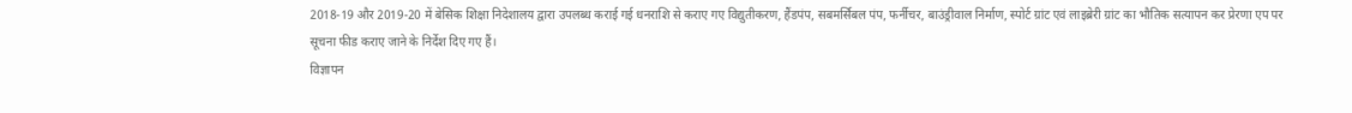2018-19 और 2019-20 में बेसिक शिक्षा निदेशालय द्वारा उपलब्ध कराई गई धनराशि से कराए गए विद्युतीकरण, हैंडपंप, सबमर्सिबल पंप, फर्नीचर, बाउंड्रीवाल निर्माण, स्पोर्ट ग्रांट एवं लाइब्रेरी ग्रांट का भौतिक सत्यापन कर प्रेरणा एप पर सूचना फीड कराए जाने के निर्देश दिए गए हैं।
विज्ञापन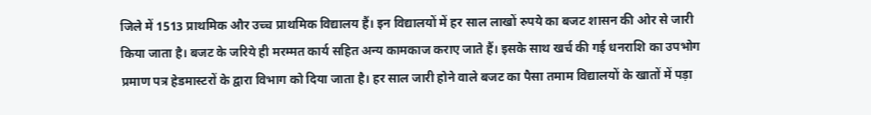जिले में 1513 प्राथमिक और उच्च प्राथमिक विद्यालय हैं। इन विद्यालयों में हर साल लाखों रुपये का बजट शासन की ओर से जारी किया जाता है। बजट के जरिये ही मरम्मत कार्य सहित अन्य कामकाज कराए जाते हैं। इसके साथ खर्च की गई धनराशि का उपभोग प्रमाण पत्र हेडमास्टरों के द्वारा विभाग को दिया जाता है। हर साल जारी होने वाले बजट का पैसा तमाम विद्यालयों के खातों में पड़ा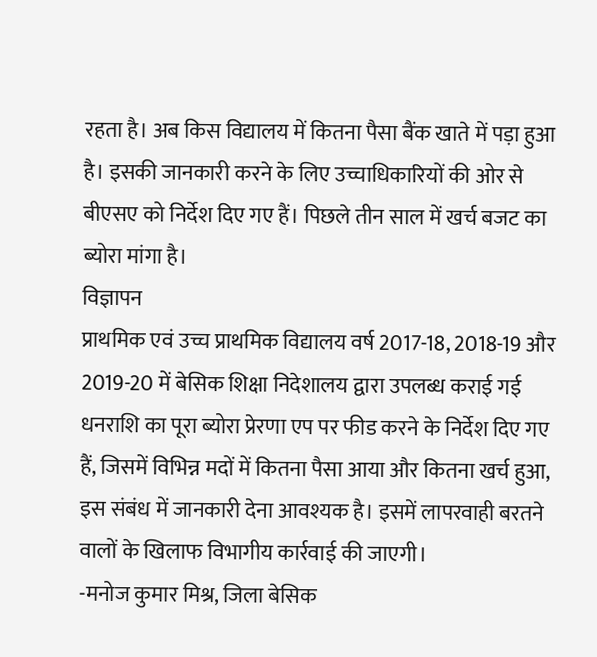रहता है। अब किस विद्यालय में कितना पैसा बैंक खाते में पड़ा हुआ है। इसकी जानकारी करने के लिए उच्चाधिकारियों की ओर से बीएसए को निर्देश दिए गए हैं। पिछले तीन साल में खर्च बजट का ब्योरा मांगा है।
विज्ञापन
प्राथमिक एवं उच्च प्राथमिक विद्यालय वर्ष 2017-18, 2018-19 और 2019-20 में बेसिक शिक्षा निदेशालय द्वारा उपलब्ध कराई गई धनराशि का पूरा ब्योरा प्रेरणा एप पर फीड करने के निर्देश दिए गए हैं, जिसमें विभिन्न मदों में कितना पैसा आया और कितना खर्च हुआ, इस संबंध में जानकारी देना आवश्यक है। इसमें लापरवाही बरतने वालों के खिलाफ विभागीय कार्रवाई की जाएगी।
-मनोज कुमार मिश्र, जिला बेसिक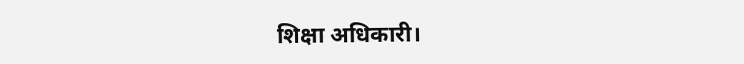शिक्षा अधिकारी।